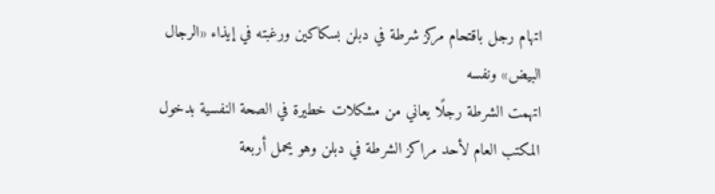اتهام رجل باقتحام مركز شرطة في دبلن بسكاكين ورغبته في إيذاء «الرجال البيض» ونفسه
اتهمت الشرطة رجلًا يعاني من مشكلات خطيرة في الصحة النفسية بدخول المكتب العام لأحد مراكز الشرطة في دبلن وهو يحمل أربعة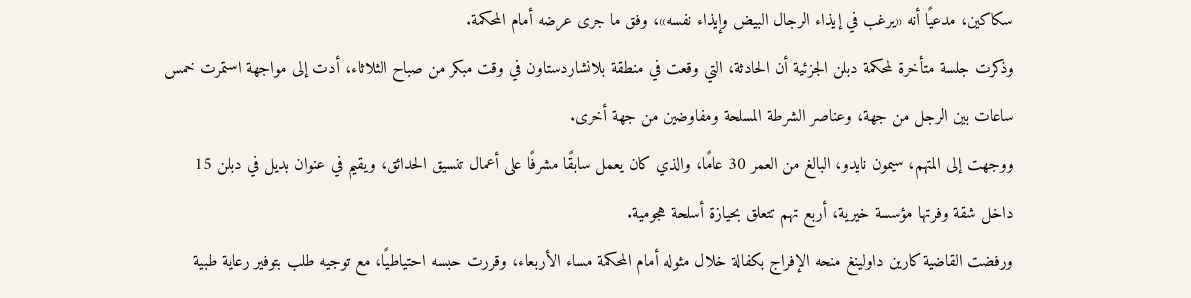سكاكين، مدعيًا أنه «يرغب في إيذاء الرجال البيض وإيذاء نفسه»، وفق ما جرى عرضه أمام المحكمة.
وذكرت جلسة متأخرة لمحكمة دبلن الجزئية أن الحادثة، التي وقعت في منطقة بلانشاردستاون في وقت مبكر من صباح الثلاثاء، أدت إلى مواجهة استمرت خمس ساعات بين الرجل من جهة، وعناصر الشرطة المسلحة ومفاوضين من جهة أخرى.
ووجهت إلى المتهم، سيمون نايدو، البالغ من العمر 30 عامًا، والذي كان يعمل سابقًا مشرفًا على أعمال تنسيق الحدائق، ويقيم في عنوان بديل في دبلن 15 داخل شقة وفرتها مؤسسة خيرية، أربع تهم تتعلق بحيازة أسلحة هجومية.
ورفضت القاضية كارين داولينغ منحه الإفراج بكفالة خلال مثوله أمام المحكمة مساء الأربعاء، وقررت حبسه احتياطيًا، مع توجيه طلب بتوفير رعاية طبية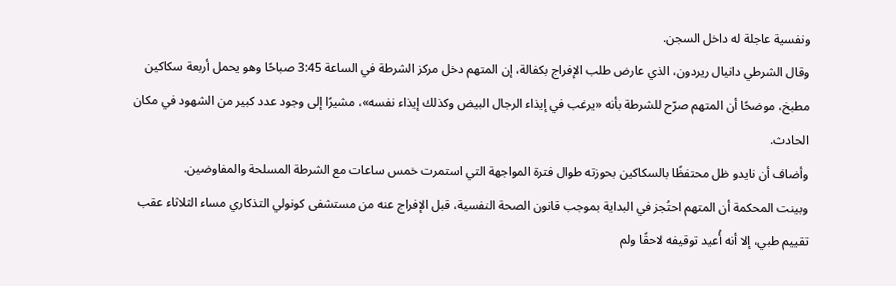ونفسية عاجلة له داخل السجن.
وقال الشرطي دانيال ريردون، الذي عارض طلب الإفراج بكفالة، إن المتهم دخل مركز الشرطة في الساعة 3:45 صباحًا وهو يحمل أربعة سكاكين مطبخ، موضحًا أن المتهم صرّح للشرطة بأنه «يرغب في إيذاء الرجال البيض وكذلك إيذاء نفسه»، مشيرًا إلى وجود عدد كبير من الشهود في مكان الحادث.
وأضاف أن نايدو ظل محتفظًا بالسكاكين بحوزته طوال فترة المواجهة التي استمرت خمس ساعات مع الشرطة المسلحة والمفاوضين.
وبينت المحكمة أن المتهم احتُجز في البداية بموجب قانون الصحة النفسية، قبل الإفراج عنه من مستشفى كونولي التذكاري مساء الثلاثاء عقب تقييم طبي، إلا أنه أُعيد توقيفه لاحقًا ولم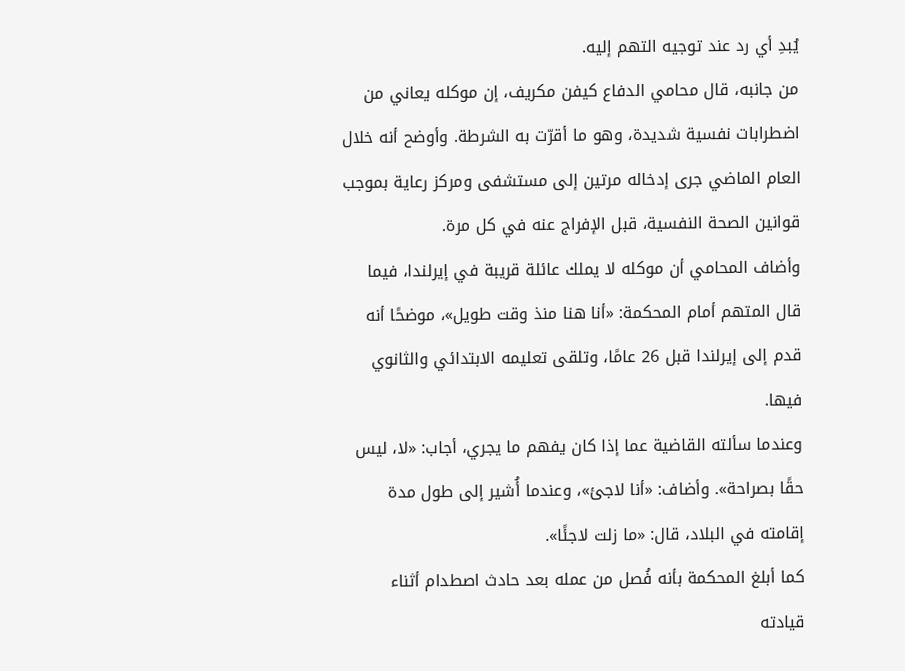يُبدِ أي رد عند توجيه التهم إليه.
من جانبه، قال محامي الدفاع كيفن مكريف، إن موكله يعاني من اضطرابات نفسية شديدة، وهو ما أقرّت به الشرطة. وأوضح أنه خلال العام الماضي جرى إدخاله مرتين إلى مستشفى ومركز رعاية بموجب قوانين الصحة النفسية، قبل الإفراج عنه في كل مرة.
وأضاف المحامي أن موكله لا يملك عائلة قريبة في إيرلندا، فيما قال المتهم أمام المحكمة: «أنا هنا منذ وقت طويل»، موضحًا أنه قدم إلى إيرلندا قبل 26 عامًا، وتلقى تعليمه الابتدائي والثانوي فيها.
وعندما سألته القاضية عما إذا كان يفهم ما يجري، أجاب: «لا، ليس حقًا بصراحة». وأضاف: «أنا لاجئ»، وعندما أُشير إلى طول مدة إقامته في البلاد، قال: «ما زلت لاجئًا».
كما أبلغ المحكمة بأنه فُصل من عمله بعد حادث اصطدام أثناء قيادته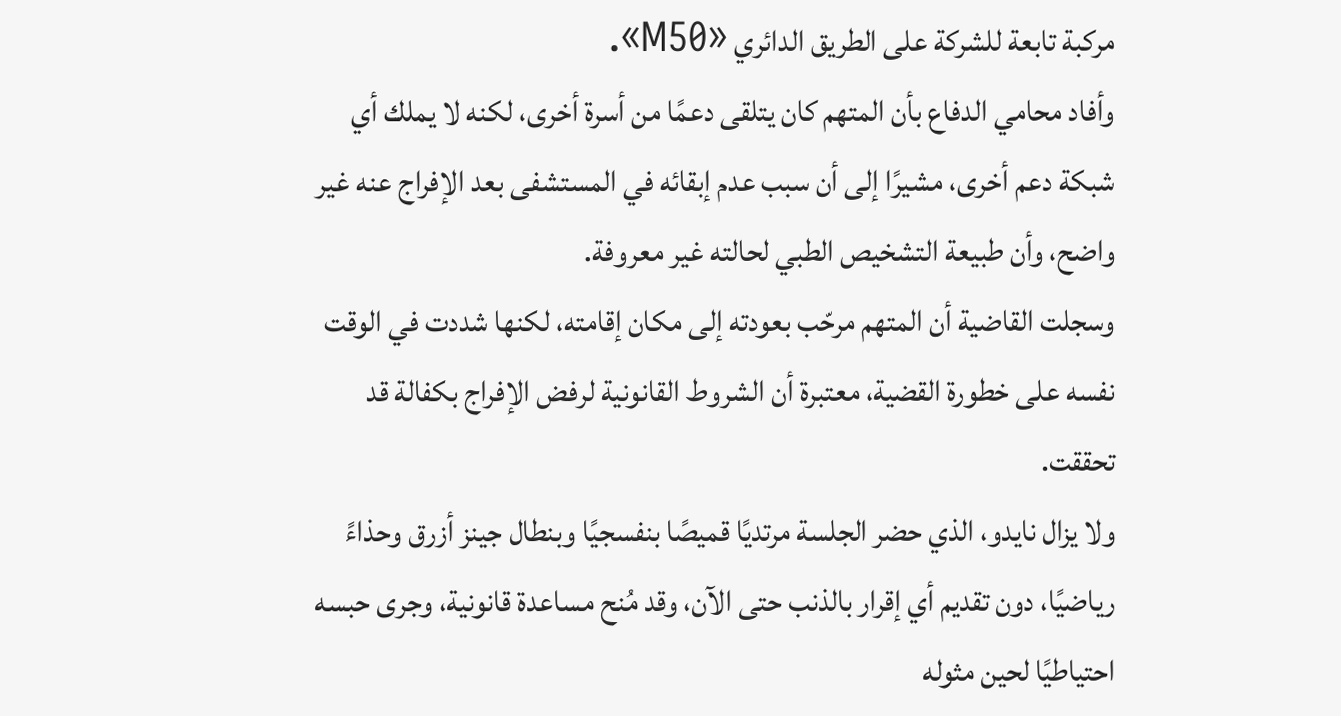مركبة تابعة للشركة على الطريق الدائري «M50».
وأفاد محامي الدفاع بأن المتهم كان يتلقى دعمًا من أسرة أخرى، لكنه لا يملك أي شبكة دعم أخرى، مشيرًا إلى أن سبب عدم إبقائه في المستشفى بعد الإفراج عنه غير واضح، وأن طبيعة التشخيص الطبي لحالته غير معروفة.
وسجلت القاضية أن المتهم مرحّب بعودته إلى مكان إقامته، لكنها شددت في الوقت نفسه على خطورة القضية، معتبرة أن الشروط القانونية لرفض الإفراج بكفالة قد تحققت.
ولا يزال نايدو، الذي حضر الجلسة مرتديًا قميصًا بنفسجيًا وبنطال جينز أزرق وحذاءً رياضيًا، دون تقديم أي إقرار بالذنب حتى الآن، وقد مُنح مساعدة قانونية، وجرى حبسه احتياطيًا لحين مثوله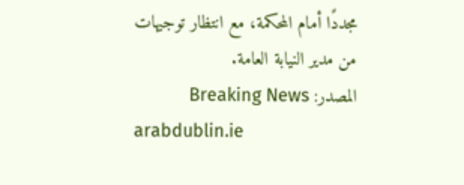مجددًا أمام المحكمة، مع انتظار توجيهات من مدير النيابة العامة.
المصدر: Breaking News
arabdublin.ie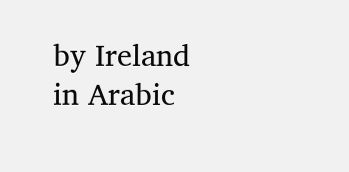by Ireland in Arabic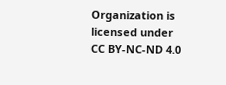Organization is licensed under CC BY-NC-ND 4.0